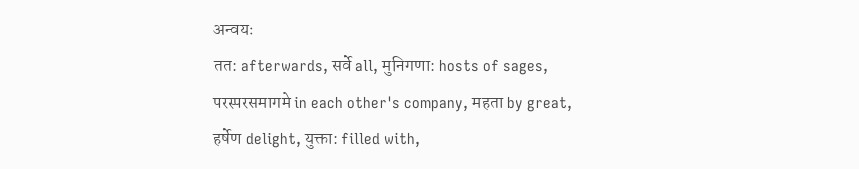अन्वयः
तत: afterwards, सर्वे all, मुनिगणा: hosts of sages, परस्परसमागमे in each other's company, महता by great, हर्षेण delight, युक्ता: filled with,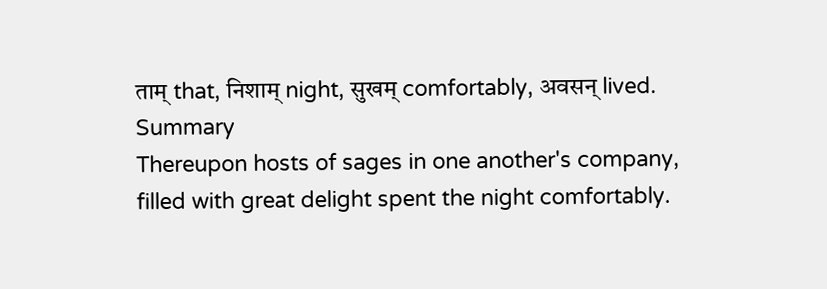ताम् that, निशाम् night, सुखम् comfortably, अवसन् lived.
Summary
Thereupon hosts of sages in one another's company, filled with great delight spent the night comfortably.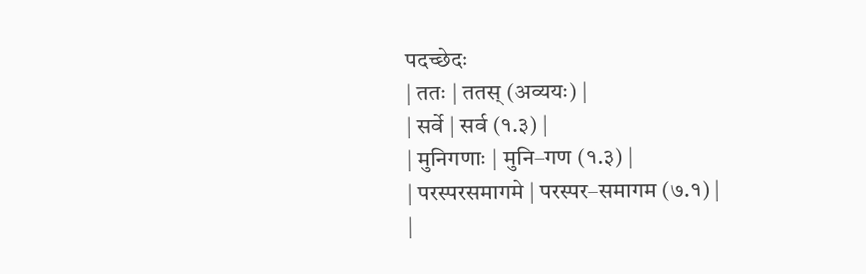पदच्छेदः
| ततः | ततस् (अव्ययः) |
| सर्वे | सर्व (१.३) |
| मुनिगणाः | मुनि–गण (१.३) |
| परस्परसमागमे | परस्पर–समागम (७.१) |
|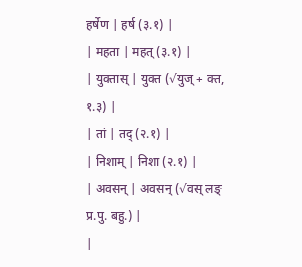हर्षेण | हर्ष (३.१) |
| महता | महत् (३.१) |
| युक्तास् | युक्त (√युज् + क्त, १.३) |
| तां | तद् (२.१) |
| निशाम् | निशा (२.१) |
| अवसन् | अवसन् (√वस् लङ् प्र.पु. बहु.) |
|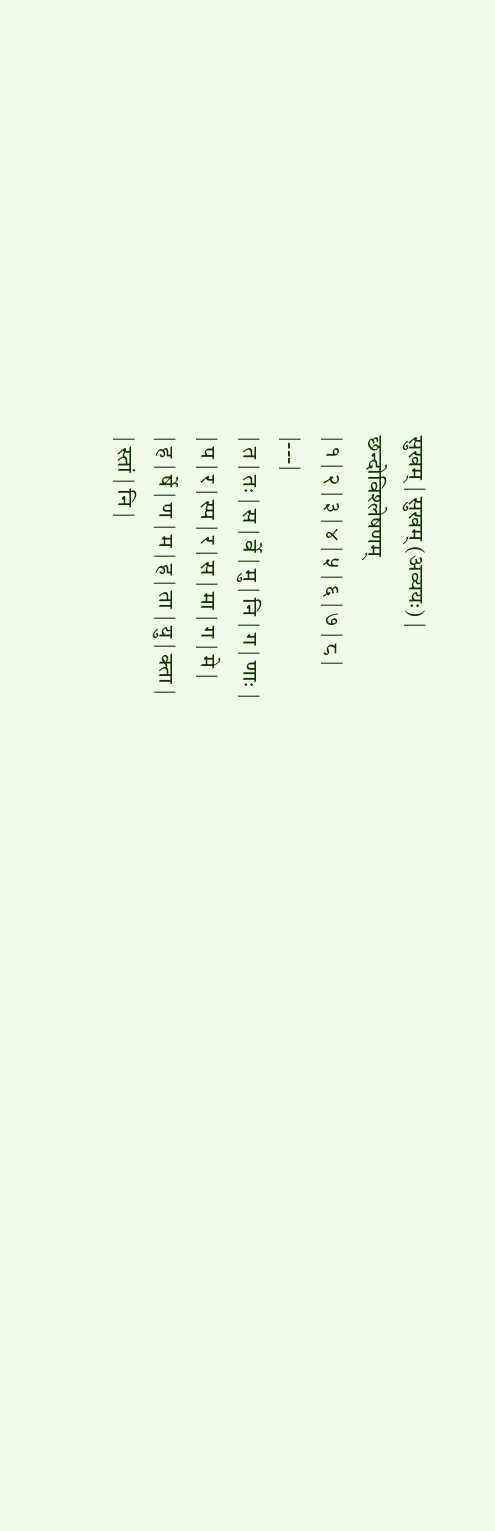सुखम् | सुखम् (अव्ययः) |
छन्दोविश्लेषणम्
| १ | २ | ३ | ४ | ५ | ६ | ७ | ८ |
|---|
| त | तः | स | र्वे | मु | नि | ग | णाः |
| प | र | स्प | र | स | मा | ग | मे |
| ह | र्षे | ण | म | ह | ता | यु | क्ता |
| स्तां | नि |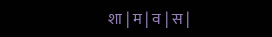शा | म | व | स |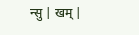न्सु | खम् |